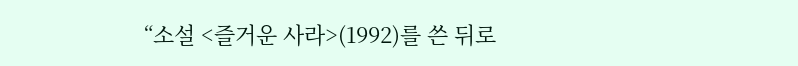“소설 <즐거운 사라>(1992)를 쓴 뒤로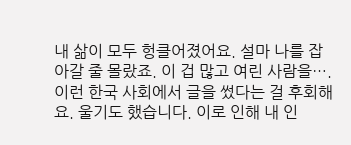내 삶이 모두 헝클어졌어요. 설마 나를 잡아갈 줄 몰랐죠. 이 겁 많고 여린 사람을…. 이런 한국 사회에서 글을 썼다는 걸 후회해요. 울기도 했습니다. 이로 인해 내 인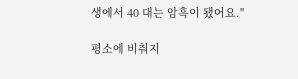생에서 40 대는 암흑이 됐어요."

평소에 비춰지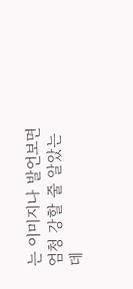는 이미지나 발언보면
엄청 강할 줄 알았는데